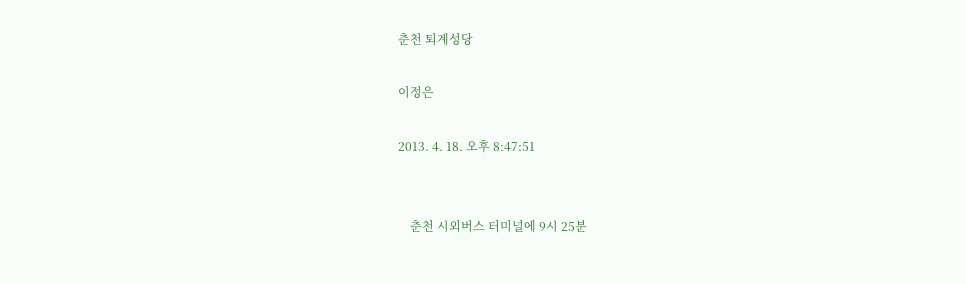춘천 퇴계성당

이정은

2013. 4. 18. 오후 8:47:51


    춘천 시외버스 터미널에 9시 25분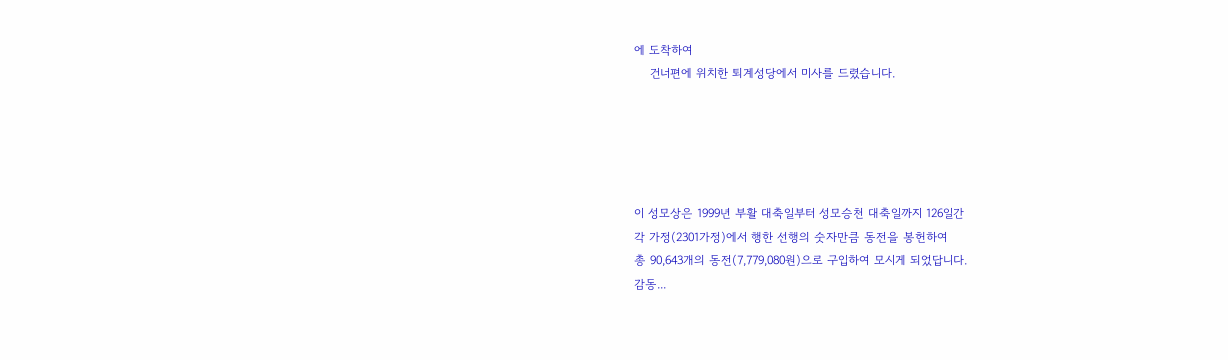에 도착하여
    건너편에 위치한 퇴계성당에서 미사를 드렸습니다.





이 성모상은 1999년 부활 대축일부터 성모승천 대축일까지 126일간
각 가정(2301가정)에서 행한 선행의 숫자만큼 동전을 봉헌하여
총 90,643개의 동전(7,779,080원)으로 구입하여 모시게 되었답니다.
감동...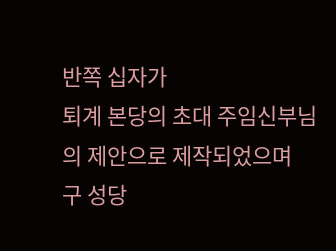반쪽 십자가
퇴계 본당의 초대 주임신부님의 제안으로 제작되었으며
구 성당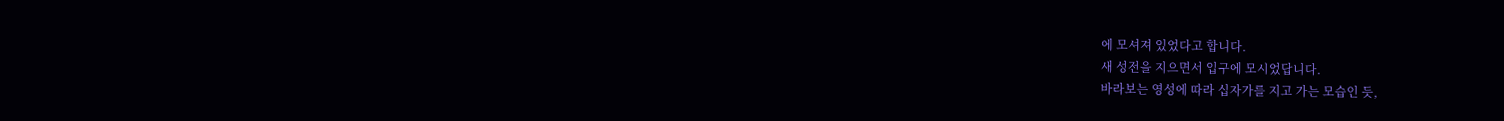에 모셔져 있었다고 합니다.
새 성전을 지으면서 입구에 모시었답니다.
바라보는 영성에 따라 십자가를 지고 가는 모습인 듯,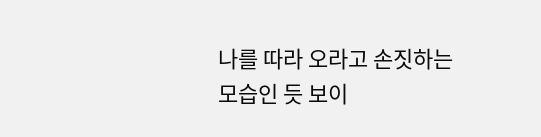나를 따라 오라고 손짓하는 모습인 듯 보이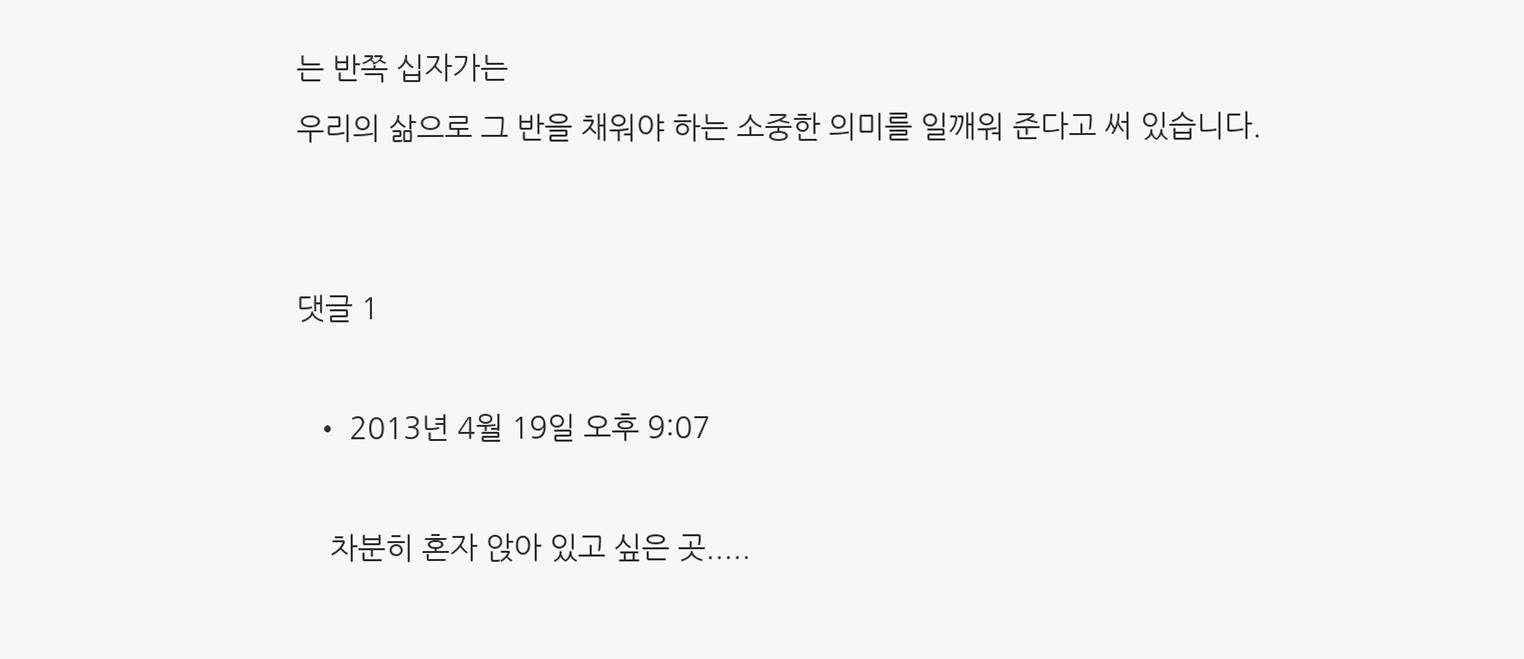는 반쪽 십자가는
우리의 삶으로 그 반을 채워야 하는 소중한 의미를 일깨워 준다고 써 있습니다.


댓글 1

  • 2013년 4월 19일 오후 9:07

    차분히 혼자 앉아 있고 싶은 곳.....